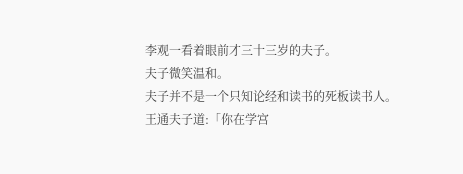李观一看着眼前才三十三岁的夫子。
夫子微笑温和。
夫子并不是一个只知论经和读书的死板读书人。
王通夫子道:「你在学宫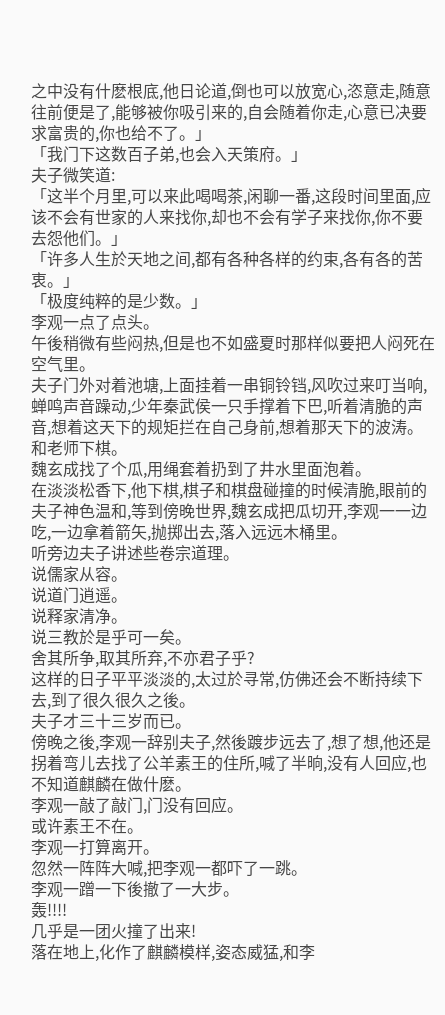之中没有什麽根底,他日论道,倒也可以放宽心,恣意走,随意往前便是了,能够被你吸引来的,自会随着你走,心意已决要求富贵的,你也给不了。」
「我门下这数百子弟,也会入天策府。」
夫子微笑道:
「这半个月里,可以来此喝喝茶,闲聊一番,这段时间里面,应该不会有世家的人来找你,却也不会有学子来找你,你不要去怨他们。」
「许多人生於天地之间,都有各种各样的约束,各有各的苦衷。」
「极度纯粹的是少数。」
李观一点了点头。
午後稍微有些闷热,但是也不如盛夏时那样似要把人闷死在空气里。
夫子门外对着池塘,上面挂着一串铜铃铛,风吹过来叮当响,蝉鸣声音躁动,少年秦武侯一只手撑着下巴,听着清脆的声音,想着这天下的规矩拦在自己身前,想着那天下的波涛。
和老师下棋。
魏玄成找了个瓜,用绳套着扔到了井水里面泡着。
在淡淡松香下,他下棋,棋子和棋盘碰撞的时候清脆,眼前的夫子神色温和,等到傍晚世界,魏玄成把瓜切开,李观一一边吃,一边拿着箭矢,抛掷出去,落入远远木桶里。
听旁边夫子讲述些卷宗道理。
说儒家从容。
说道门逍遥。
说释家清净。
说三教於是乎可一矣。
舍其所争,取其所弃,不亦君子乎?
这样的日子平平淡淡的,太过於寻常,仿佛还会不断持续下去,到了很久很久之後。
夫子才三十三岁而已。
傍晚之後,李观一辞别夫子,然後踱步远去了,想了想,他还是拐着弯儿去找了公羊素王的住所,喊了半晌,没有人回应,也不知道麒麟在做什麽。
李观一敲了敲门,门没有回应。
或许素王不在。
李观一打算离开。
忽然一阵阵大喊,把李观一都吓了一跳。
李观一蹭一下後撤了一大步。
轰!!!!
几乎是一团火撞了出来!
落在地上,化作了麒麟模样,姿态威猛,和李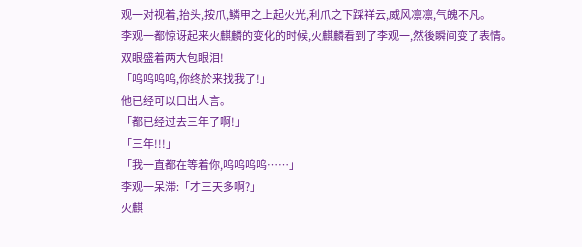观一对视着,抬头,按爪,鳞甲之上起火光,利爪之下踩祥云,威风凛凛,气魄不凡。
李观一都惊讶起来火麒麟的变化的时候,火麒麟看到了李观一,然後瞬间变了表情。
双眼盛着两大包眼泪!
「呜呜呜呜,你终於来找我了!」
他已经可以口出人言。
「都已经过去三年了啊!」
「三年!!!」
「我一直都在等着你,呜呜呜呜……」
李观一呆滞:「才三天多啊?」
火麒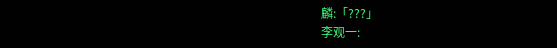麟:「???」
李观一: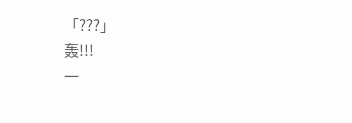「???」
轰!!!
一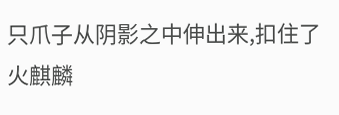只爪子从阴影之中伸出来,扣住了火麒麟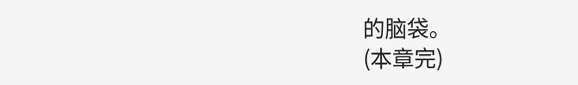的脑袋。
(本章完)